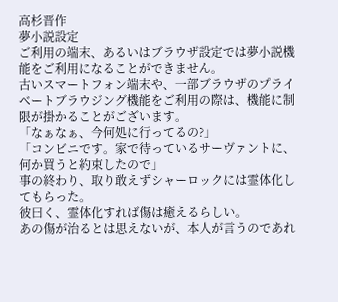高杉晋作
夢小説設定
ご利用の端末、あるいはブラウザ設定では夢小説機能をご利用になることができません。
古いスマートフォン端末や、一部ブラウザのプライベートブラウジング機能をご利用の際は、機能に制限が掛かることがございます。
「なぁなぁ、今何処に行ってるの?」
「コンビニです。家で待っているサーヴァントに、何か買うと約束したので」
事の終わり、取り敢えずシャーロックには霊体化してもらった。
彼曰く、霊体化すれば傷は癒えるらしい。
あの傷が治るとは思えないが、本人が言うのであれ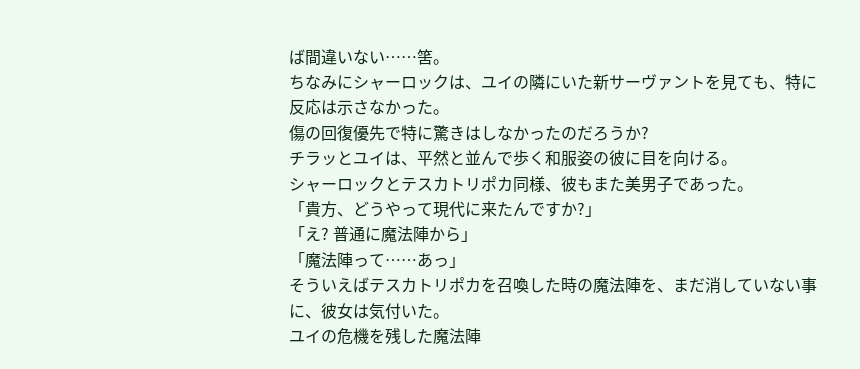ば間違いない……筈。
ちなみにシャーロックは、ユイの隣にいた新サーヴァントを見ても、特に反応は示さなかった。
傷の回復優先で特に驚きはしなかったのだろうか?
チラッとユイは、平然と並んで歩く和服姿の彼に目を向ける。
シャーロックとテスカトリポカ同様、彼もまた美男子であった。
「貴方、どうやって現代に来たんですか?」
「え? 普通に魔法陣から」
「魔法陣って……あっ」
そういえばテスカトリポカを召喚した時の魔法陣を、まだ消していない事に、彼女は気付いた。
ユイの危機を残した魔法陣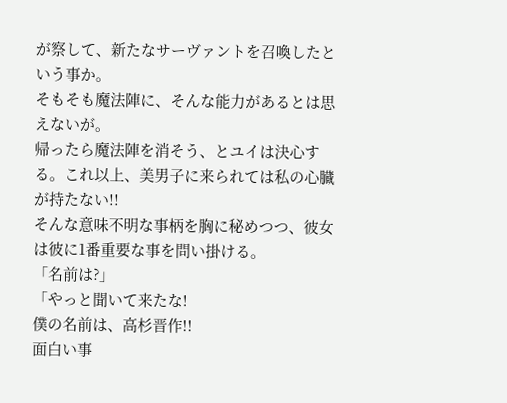が察して、新たなサーヴァントを召喚したという事か。
そもそも魔法陣に、そんな能力があるとは思えないが。
帰ったら魔法陣を消そう、とユイは決心する。これ以上、美男子に来られては私の心臓が持たない!!
そんな意味不明な事柄を胸に秘めつつ、彼女は彼に1番重要な事を問い掛ける。
「名前は?」
「やっと聞いて来たな!
僕の名前は、高杉晋作!!
面白い事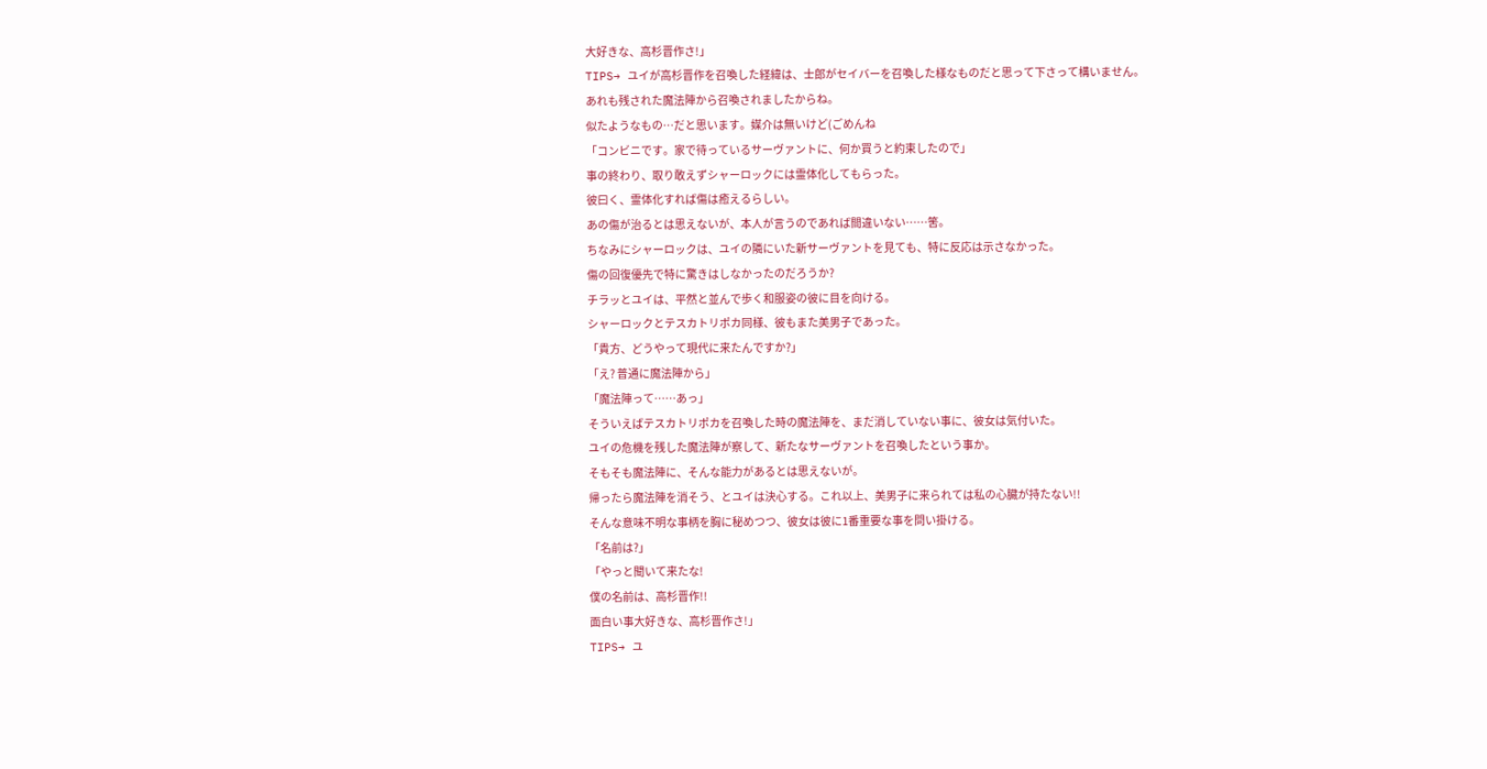大好きな、高杉晋作さ!」
TIPS→ ユイが高杉晋作を召喚した経緯は、士郎がセイバーを召喚した様なものだと思って下さって構いません。
あれも残された魔法陣から召喚されましたからね。
似たようなもの…だと思います。媒介は無いけど(ごめんね
「コンビニです。家で待っているサーヴァントに、何か買うと約束したので」
事の終わり、取り敢えずシャーロックには霊体化してもらった。
彼曰く、霊体化すれば傷は癒えるらしい。
あの傷が治るとは思えないが、本人が言うのであれば間違いない……筈。
ちなみにシャーロックは、ユイの隣にいた新サーヴァントを見ても、特に反応は示さなかった。
傷の回復優先で特に驚きはしなかったのだろうか?
チラッとユイは、平然と並んで歩く和服姿の彼に目を向ける。
シャーロックとテスカトリポカ同様、彼もまた美男子であった。
「貴方、どうやって現代に来たんですか?」
「え? 普通に魔法陣から」
「魔法陣って……あっ」
そういえばテスカトリポカを召喚した時の魔法陣を、まだ消していない事に、彼女は気付いた。
ユイの危機を残した魔法陣が察して、新たなサーヴァントを召喚したという事か。
そもそも魔法陣に、そんな能力があるとは思えないが。
帰ったら魔法陣を消そう、とユイは決心する。これ以上、美男子に来られては私の心臓が持たない!!
そんな意味不明な事柄を胸に秘めつつ、彼女は彼に1番重要な事を問い掛ける。
「名前は?」
「やっと聞いて来たな!
僕の名前は、高杉晋作!!
面白い事大好きな、高杉晋作さ!」
TIPS→ ユ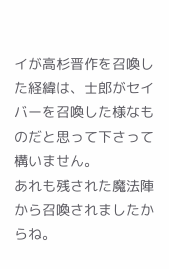イが高杉晋作を召喚した経緯は、士郎がセイバーを召喚した様なものだと思って下さって構いません。
あれも残された魔法陣から召喚されましたからね。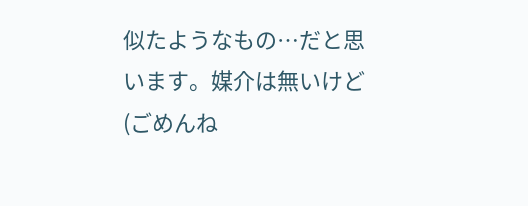似たようなもの…だと思います。媒介は無いけど(ごめんね